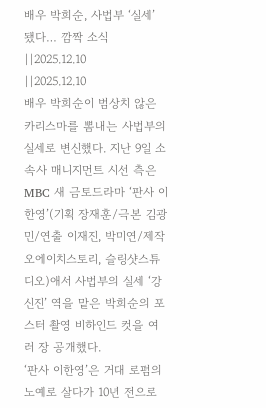배우 박희순, 사법부 ‘실세’ 됐다… 깜짝 소식
||2025.12.10
||2025.12.10
배우 박희순이 범상치 않은 카리스마를 뽐내는 사법부의 실세로 변신했다. 지난 9일 소속사 매니지먼트 시선 측은 MBC 새 금토드라마 ‘판사 이한영’(기획 장재훈/극본 김광민/연출 이재진, 박미연/제작 오에이치스토리, 슬링샷스튜디오)애서 사법부의 실세 ‘강신진’ 역을 맡은 박희순의 포스터 촬영 비하인드 컷을 여러 장 공개했다.
‘판사 이한영’은 거대 로펌의 노예로 살다가 10년 전으로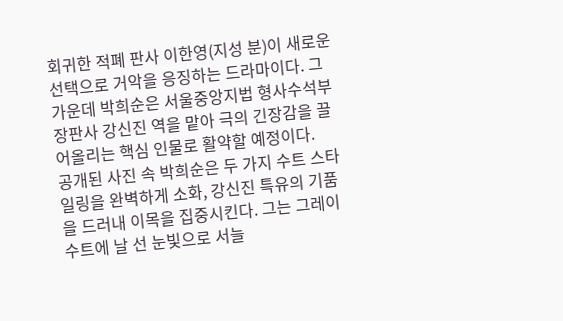회귀한 적폐 판사 이한영(지성 분)이 새로운 선택으로 거악을 응징하는 드라마이다. 그 가운데 박희순은 서울중앙지법 형사수석부장판사 강신진 역을 맡아 극의 긴장감을 끌어올리는 핵심 인물로 활약할 예정이다.
공개된 사진 속 박희순은 두 가지 수트 스타일링을 완벽하게 소화, 강신진 특유의 기품을 드러내 이목을 집중시킨다. 그는 그레이 수트에 날 선 눈빛으로 서늘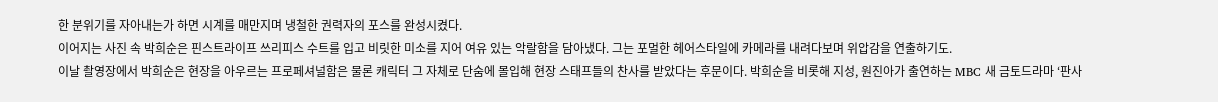한 분위기를 자아내는가 하면 시계를 매만지며 냉철한 권력자의 포스를 완성시켰다.
이어지는 사진 속 박희순은 핀스트라이프 쓰리피스 수트를 입고 비릿한 미소를 지어 여유 있는 악랄함을 담아냈다. 그는 포멀한 헤어스타일에 카메라를 내려다보며 위압감을 연출하기도.
이날 촬영장에서 박희순은 현장을 아우르는 프로페셔널함은 물론 캐릭터 그 자체로 단숨에 몰입해 현장 스태프들의 찬사를 받았다는 후문이다. 박희순을 비롯해 지성, 원진아가 출연하는 MBC 새 금토드라마 ‘판사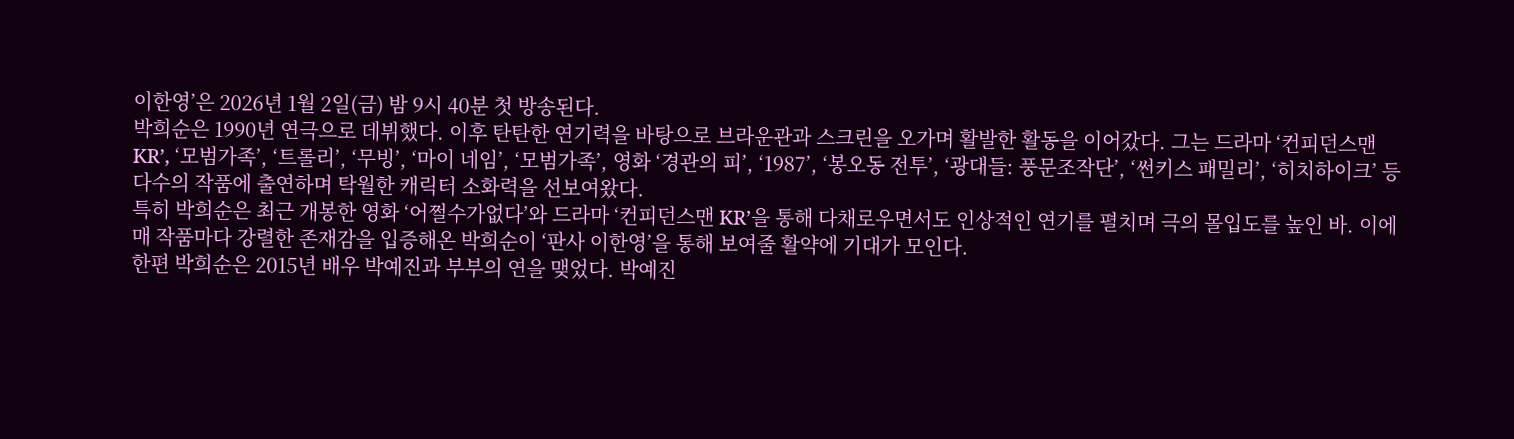이한영’은 2026년 1월 2일(금) 밤 9시 40분 첫 방송된다.
박희순은 1990년 연극으로 데뷔했다. 이후 탄탄한 연기력을 바탕으로 브라운관과 스크린을 오가며 활발한 활동을 이어갔다. 그는 드라마 ‘컨피던스맨 KR’, ‘모범가족’, ‘트롤리’, ‘무빙’, ‘마이 네임’, ‘모범가족’, 영화 ‘경관의 피’, ‘1987’, ‘봉오동 전투’, ‘광대들: 풍문조작단’, ‘썬키스 패밀리’, ‘히치하이크’ 등 다수의 작품에 출연하며 탁월한 캐릭터 소화력을 선보여왔다.
특히 박희순은 최근 개봉한 영화 ‘어쩔수가없다’와 드라마 ‘컨피던스맨 KR’을 통해 다채로우면서도 인상적인 연기를 펼치며 극의 몰입도를 높인 바. 이에 매 작품마다 강렬한 존재감을 입증해온 박희순이 ‘판사 이한영’을 통해 보여줄 활약에 기대가 모인다.
한편 박희순은 2015년 배우 박예진과 부부의 연을 맺었다. 박예진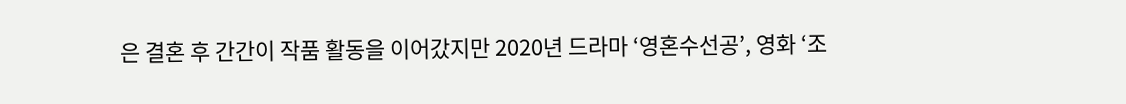은 결혼 후 간간이 작품 활동을 이어갔지만 2020년 드라마 ‘영혼수선공’, 영화 ‘조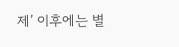제’ 이후에는 별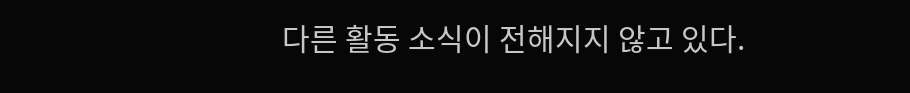다른 활동 소식이 전해지지 않고 있다.